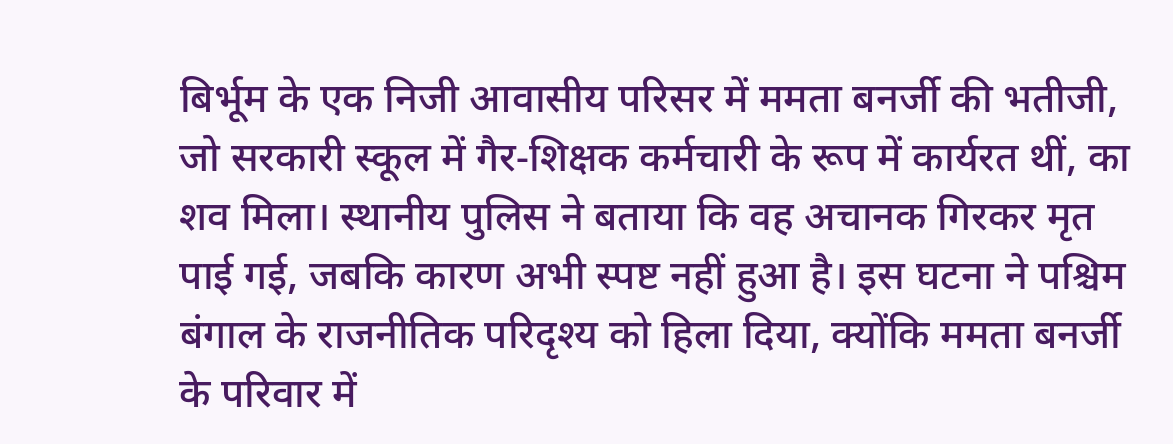बिर्भूम के एक निजी आवासीय परिसर में ममता बनर्जी की भतीजी, जो सरकारी स्कूल में गैर‑शिक्षक कर्मचारी के रूप में कार्यरत थीं, का शव मिला। स्थानीय पुलिस ने बताया कि वह अचानक गिरकर मृत पाई गई, जबकि कारण अभी स्पष्ट नहीं हुआ है। इस घटना ने पश्चिम बंगाल के राजनीतिक परिदृश्य को हिला दिया, क्योंकि ममता बनर्जी के परिवार में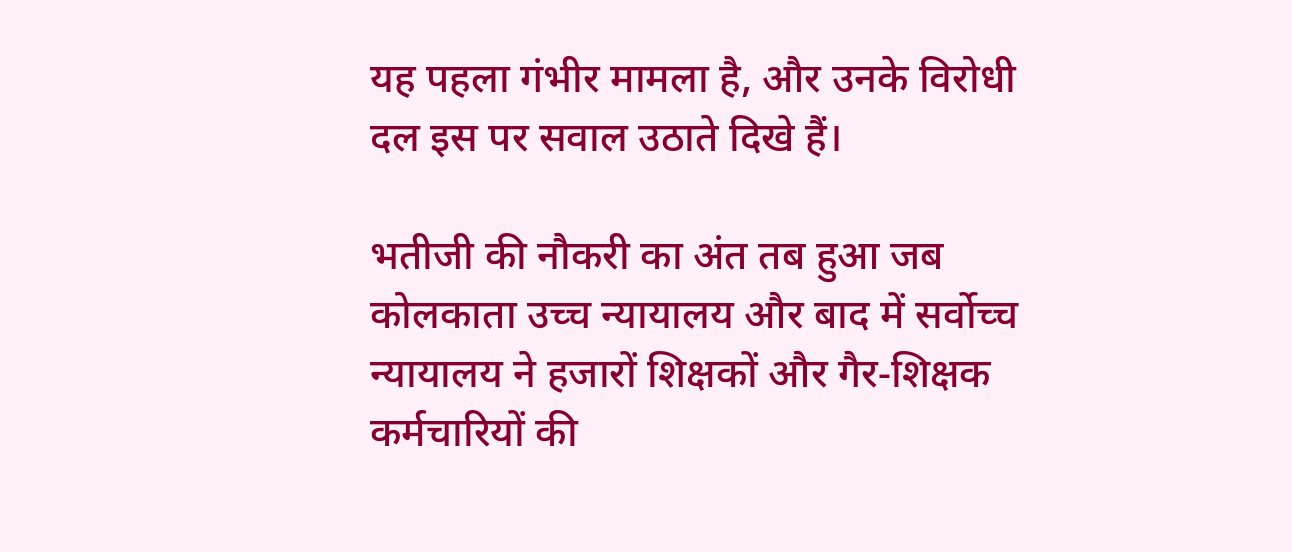यह पहला गंभीर मामला है, और उनके विरोधी दल इस पर सवाल उठाते दिखे हैं।

भतीजी की नौकरी का अंत तब हुआ जब कोलकाता उच्च न्यायालय और बाद में सर्वोच्च न्यायालय ने हजारों शिक्षकों और गैर‑शिक्षक कर्मचारियों की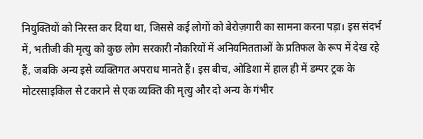नियुक्तियों को निरस्त कर दिया था, जिससे कई लोगों को बेरोज़गारी का सामना करना पड़ा। इस संदर्भ में, भतीजी की मृत्यु को कुछ लोग सरकारी नौकरियों में अनियमितताओं के प्रतिफल के रूप में देख रहे हैं, जबकि अन्य इसे व्यक्तिगत अपराध मानते हैं। इस बीच, ओडिशा में हाल ही में डम्पर ट्रक के मोटरसाइकिल से टकराने से एक व्यक्ति की मृत्यु और दो अन्य के गंभीर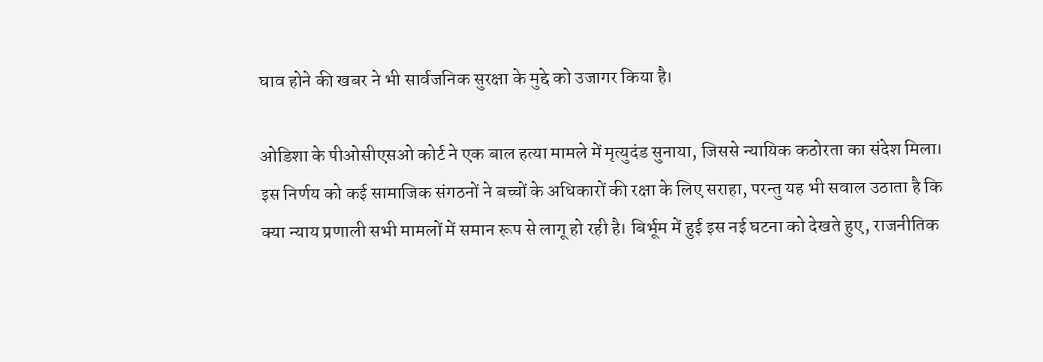घाव होने की खबर ने भी सार्वजनिक सुरक्षा के मुद्दे को उजागर किया है।

ओडिशा के पीओसीएसओ कोर्ट ने एक बाल हत्या मामले में मृत्युदंड सुनाया, जिससे न्यायिक कठोरता का संदेश मिला। इस निर्णय को कई सामाजिक संगठनों ने बच्चों के अधिकारों की रक्षा के लिए सराहा, परन्तु यह भी सवाल उठाता है कि क्या न्याय प्रणाली सभी मामलों में समान रूप से लागू हो रही है। बिर्भूम में हुई इस नई घटना को देखते हुए, राजनीतिक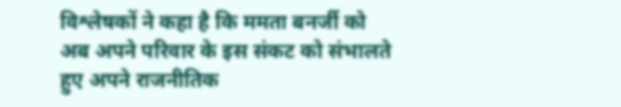विश्लेषकों ने कहा है कि ममता बनर्जी को अब अपने परिवार के इस संकट को संभालते हुए अपने राजनीतिक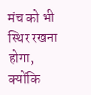मंच को भी स्थिर रखना होगा, क्योंकि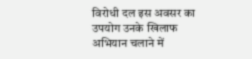विरोधी दल इस अवसर का उपयोग उनके खिलाफ अभियान चलाने में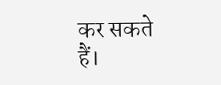कर सकते हैं।